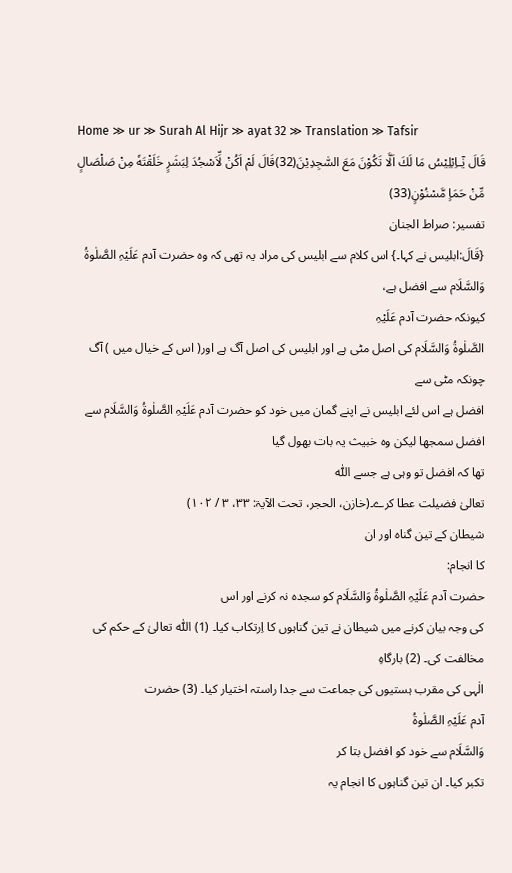Home ≫ ur ≫ Surah Al Hijr ≫ ayat 32 ≫ Translation ≫ Tafsir
قَالَ یٰۤـاِبْلِیْسُ مَا لَكَ اَلَّا تَكُوْنَ مَعَ السّٰجِدِیْنَ(32)قَالَ لَمْ اَكُنْ لِّاَسْجُدَ لِبَشَرٍ خَلَقْتَهٗ مِنْ صَلْصَالٍ مِّنْ حَمَاٍ مَّسْنُوْنٍ(33)
تفسیر: صراط الجنان
{قَالَ:ابلیس نے کہا۔} اس کلام سے ابلیس کی مراد یہ تھی کہ وہ حضرت آدم عَلَیْہِ الصَّلٰوۃُ وَالسَّلَام سے افضل ہے،
کیونکہ حضرت آدم عَلَیْہِ
الصَّلٰوۃُ وَالسَّلَام کی اصل مٹی ہے اور ابلیس کی اصل آگ ہے اور( اس کے خیال میں ) آگ چونکہ مٹی سے
افضل ہے اس لئے ابلیس نے اپنے گمان میں خود کو حضرت آدم عَلَیْہِ الصَّلٰوۃُ وَالسَّلَام سے افضل سمجھا لیکن وہ خبیث یہ بات بھول گیا
تھا کہ افضل تو وہی ہے جسے اللّٰہ
تعالیٰ فضیلت عطا کرے۔(خازن، الحجر، تحت الآیۃ: ۳۳، ۳ / ۱۰۲)
شیطان کے تین گناہ اور ان
کا انجام:
حضرت آدم عَلَیْہِ الصَّلٰوۃُ وَالسَّلَام کو سجدہ نہ کرنے اور اس
کی وجہ بیان کرنے میں شیطان نے تین گناہوں کا اِرتکاب کیا۔ (1) اللّٰہ تعالیٰ کے حکم کی مخالفت کی۔ (2) بارگاہِ
الٰہی کی مقرب ہستیوں کی جماعت سے جدا راستہ اختیار کیا۔ (3) حضرت
آدم عَلَیْہِ الصَّلٰوۃُ
وَالسَّلَام سے خود کو افضل بتا کر
تکبر کیا۔ ان تین گناہوں کا انجام یہ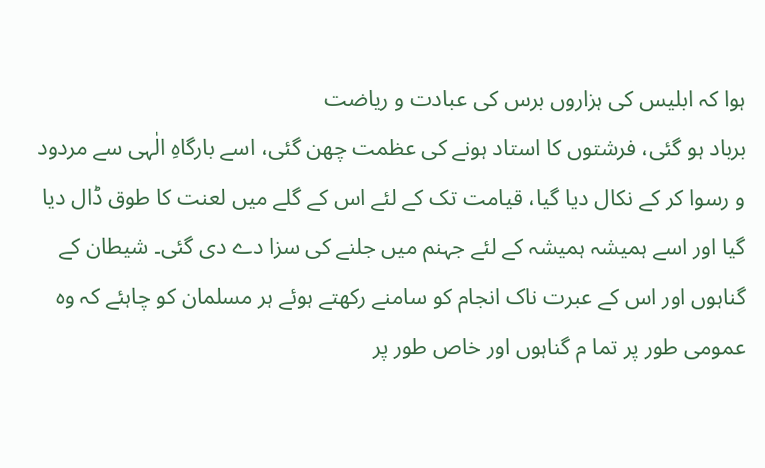ہوا کہ ابلیس کی ہزاروں برس کی عبادت و ریاضت
برباد ہو گئی، فرشتوں کا استاد ہونے کی عظمت چھن گئی، اسے بارگاہِ الٰہی سے مردود
و رسوا کر کے نکال دیا گیا، قیامت تک کے لئے اس کے گلے میں لعنت کا طوق ڈال دیا
گیا اور اسے ہمیشہ ہمیشہ کے لئے جہنم میں جلنے کی سزا دے دی گئی۔ شیطان کے
گناہوں اور اس کے عبرت ناک انجام کو سامنے رکھتے ہوئے ہر مسلمان کو چاہئے کہ وہ
عمومی طور پر تما م گناہوں اور خاص طور پر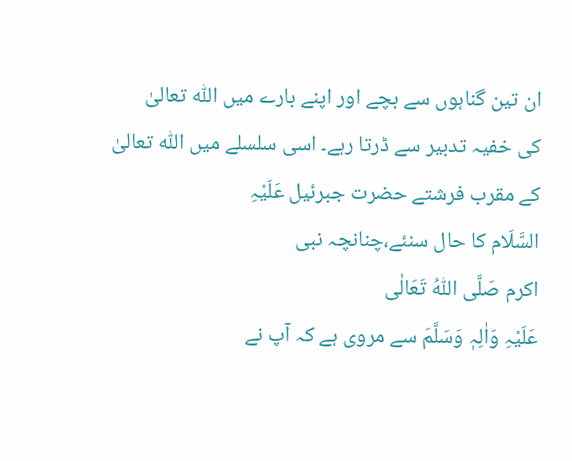ان تین گناہوں سے بچے اور اپنے بارے میں اللّٰہ تعالیٰ
کی خفیہ تدبیر سے ڈرتا رہے۔ اسی سلسلے میں اللّٰہ تعالیٰ
کے مقرب فرشتے حضرت جبرئیل عَلَیْہِ
السَّلَام کا حال سنئے،چنانچہ نبی
اکرم صَلَّی اللّٰہُ تَعَالٰی
عَلَیْہِ وَاٰلِہٖ وَسَلَّمَ سے مروی ہے کہ آپ نے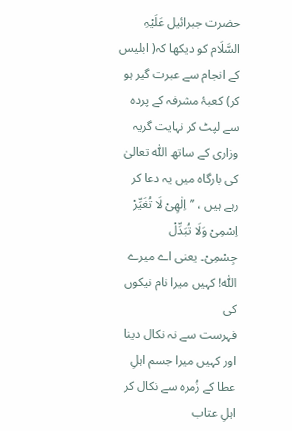حضرت جبرائیل عَلَیْہِ السَّلَام کو دیکھا کہ( ابلیس کے انجام سے عبرت گیر ہو کر) کعبۂ مشرفہ کے پردہ سے لپٹ کر نہایت گریہ وزاری کے ساتھ اللّٰہ تعالیٰ کی بارگاہ میں یہ دعا کر رہے ہیں ، ’’اِلٰھِیْ لَا تُغَیِّرْ اِسْمِیْ وَلَا تُبَدِّلْ
جِسْمِیْ۔ یعنی اے میرے اللّٰہ! کہیں میرا نام نیکوں کی
فہرست سے نہ نکال دینا اور کہیں میرا جسم اہلِ عطا کے زُمرہ سے نکال کر اہلِ عتاب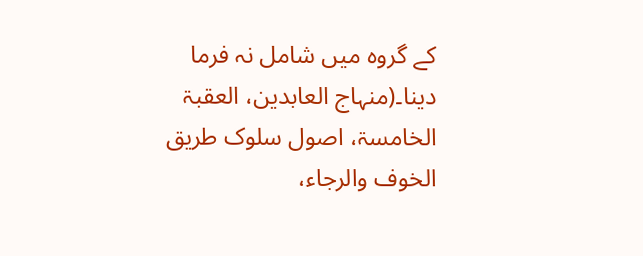کے گروہ میں شامل نہ فرما دینا۔(منہاج العابدین، العقبۃ
الخامسۃ، اصول سلوک طریق الخوف والرجاء،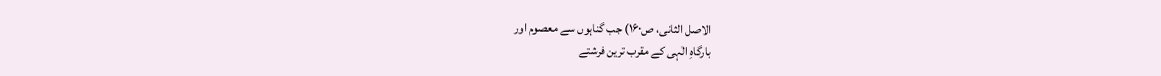الاصل الثانی، ص۱۶۰) جب گناہوں سے معصوم اور
بارگاہِ الٰہی کے مقرب ترین فرشتے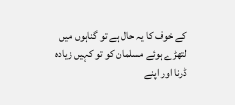کے خوف کا یہ حال ہے تو گناہوں میں لتھڑے ہوئے مسلمان کو تو کہیں زیادہ ڈرنا اور اپنے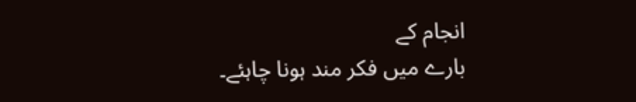انجام کے
بارے میں فکر مند ہونا چاہئے۔